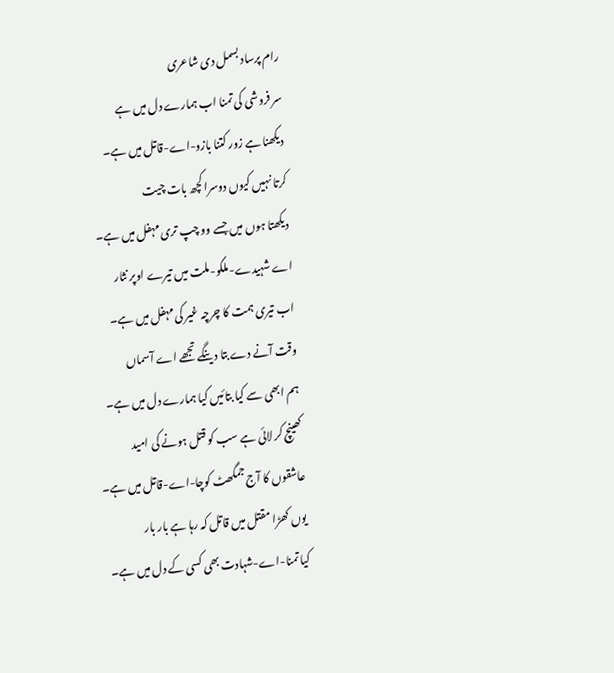رام پرساد بسمل دی شاعری
سر فروشی کی تمنا اب ہمارے دل میں ہے
دیکھنا ہے زور کتنا بازو-اے-قاتل میں ہے۔
کرتا نہیں کیوں دوسرا کچھ بات چیت
دیکھتا ہوں میں جسے وو چپ تری مہفل میں ہے۔
اے شہیدے-ملکو-ملت میں تیرے اوپر نثار
اب تیری ہمت کا چرچہ غیر کی مہفل میں ہے۔
وقت آنے دے بتا دینگے تجھے اے آسماں
ہم ابھی سے کیا بتائیں کیا ہمارے دل میں ہے۔
کھینچ کر لائی ہے سب کو قتل ہونے کی امید
عاشقوں کا آج جمگھٹ کوچا-اے-قاتل میں ہے۔
یوں کھڑا مقتل میں قاتل کہ رہا ہے بار بار
کیا تمنا-اے-شہادت بھی کسی کے دل میں ہے۔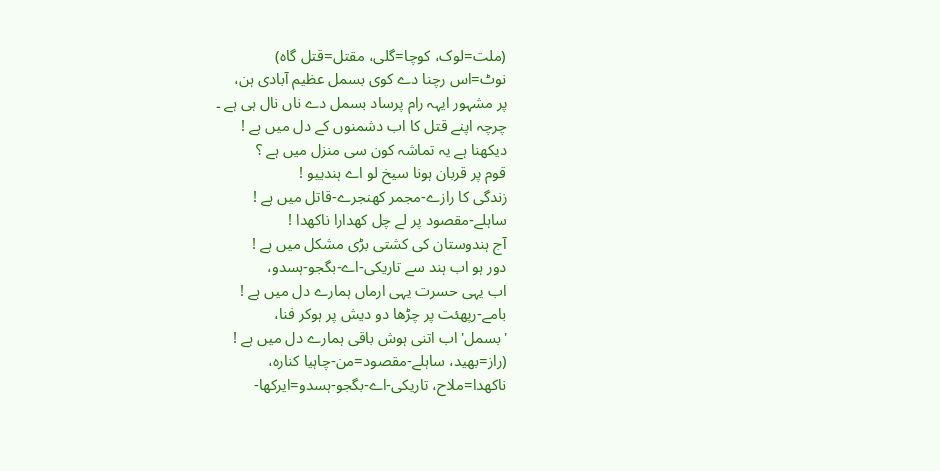(ملت=لوک، کوچا=گلی، مقتل=قتل گاہ)
نوٹ=اس رچنا دے کوی بسمل عظیم آبادی ہن،
پر مشہور ایہہ رام پرساد بسمل دے ناں نال ہی ہے ۔
چرچہ اپنے قتل کا اب دشمنوں کے دل میں ہے !
دیکھنا ہے یہ تماشہ کون سی منزل میں ہے ؟
قوم پر قربان ہونا سیخ لو اے ہندییو !
زندگی کا رازے-مجمر کھنجرے-قاتل میں ہے !
ساہلے-مقصود پر لے چل کھدارا ناکھدا !
آج ہندوستان کی کشتی بڑی مشکل میں ہے !
دور ہو اب ہند سے تاریکی-اے-بگجو-ہسدو،
اب یہی حسرت یہی ارماں ہمارے دل میں ہے !
بامے-رپھئت پر چڑھا دو دیش پر ہوکر فنا،
'بسمل' اب اتنی ہوش باقی ہمارے دل میں ہے !
(راز=بھید، ساہلے-مقصود=من-چاہیا کنارہ،
ناکھدا=ملاح، تاریکی-اے-بگجو-ہسدو=ایرکھا-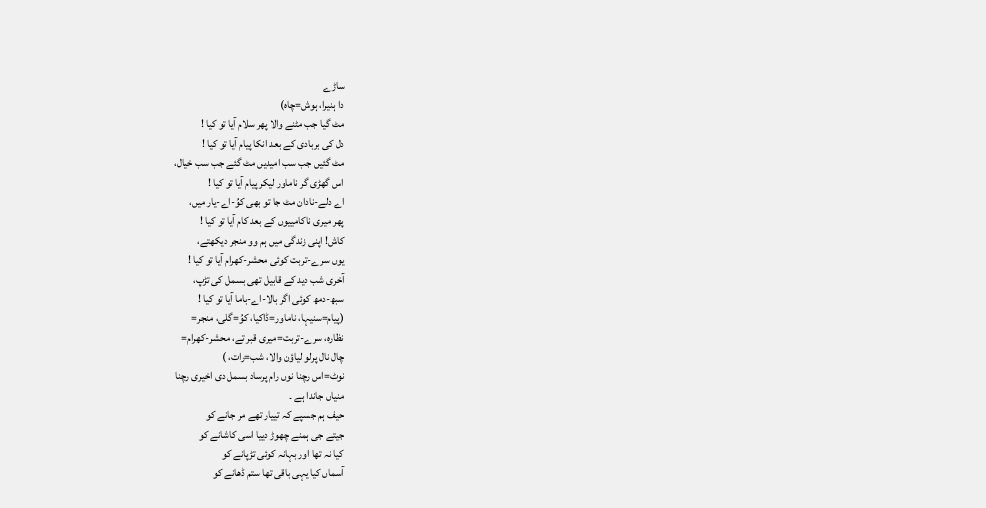ساڑے
دا ہنیرا، ہوش=چاہ)
مٹ گیا جب مٹنے والا پھر سلام آیا تو کیا !
دل کی بربادی کے بعد انکا پیام آیا تو کیا !
مٹ گئیں جب سب امیدیں مٹ گئے جب سب خیال،
اس گھڑی گر ناماور لیکر پیام آیا تو کیا !
اے دلے-نادان مٹ جا تو بھی کوُ-اے-یار میں،
پھر میری ناکامییوں کے بعد کام آیا تو کیا !
کاش! اپنی زندگی میں ہم وو منجر دیکھتے،
یوں سرے-تربت کوئی محشر-کھرام آیا تو کیا !
آخری شب دید کے قابیل تھی بسمل کی تڑپ،
سبھ-دمھ کوئی اگر بالا-اے-باما آیا تو کیا !
(پیام=سنیہا، ناماور=ڈاکیا، کوُ=گلی، منجر=
نظارہ، سرے-تربت=میری قبر تے، محشر-کھرام=
چال نال پرلو لیاؤن والا، شب=رات، )
نوٹ=اس رچنا نوں رام پرساد بسمل دی اخیری رچنا
منیاں جاندا ہے ۔
حیف ہم جسپے کہ تییار تھے مر جانے کو
جیتے جی ہمنے چھوڑ دییا اسی کاشانے کو
کیا نہ تھا اور بہانہ کوئی تڑپانے کو
آسماں کیا یہی باقی تھا ستم ڈھانے کو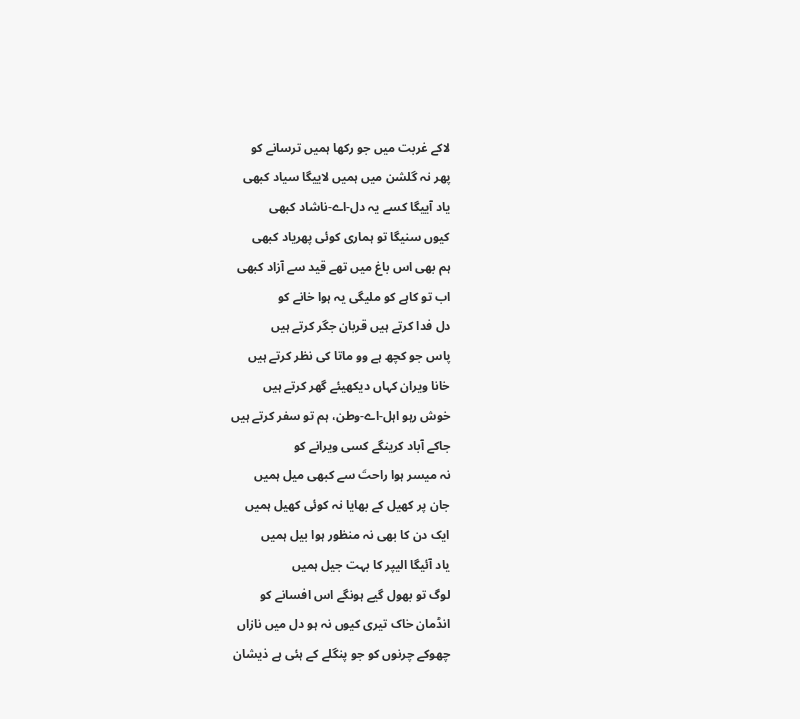لاکے غربت میں جو رکھا ہمیں ترسانے کو
پھر نہ گلشن میں ہمیں لاییگا سیاد کبھی
یاد آییگا کسے یہ دل-اے-ناشاد کبھی
کیوں سنیگا تو ہماری کوئی پھریاد کبھی
ہم بھی اس باغ میں تھے قید سے آزاد کبھی
اب تو کاہے کو ملیگی یہ ہوا خانے کو
دل فدا کرتے ہیں قربان جگر کرتے ہیں
پاس جو کچھ ہے وو ماتا کی نظر کرتے ہیں
خانا ویران کہاں دیکھیئے گھر کرتے ہیں
خوش رہو اہل-اے-وطن، ہم تو سفر کرتے ہیں
جاکے آباد کرینگے کسی ویرانے کو
نہ میسر ہوا راحتَ سے کبھی میل ہمیں
جان پر کھیل کے بھایا نہ کوئی کھیل ہمیں
ایک دن کا بھی نہ منظور ہوا بیل ہمیں
یاد آئیگا الیپر کا بہت جیل ہمیں
لوگ تو بھول گیے ہونگے اس افسانے کو
انڈمان خاک تیری کیوں نہ ہو دل میں نازاں
چھوکے چرنوں کو جو پنگلے کے ہئی ہے ذیشان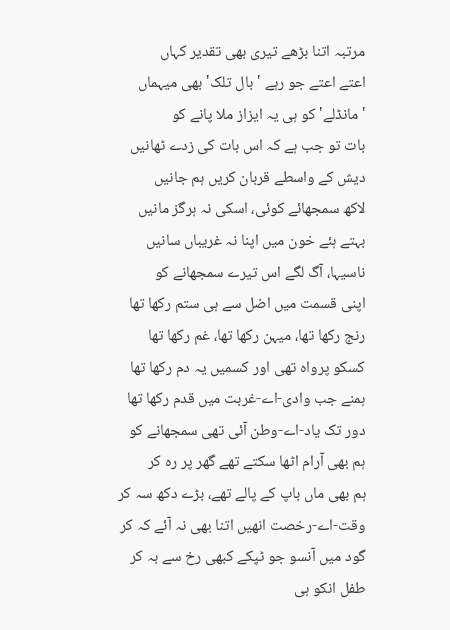مرتبہ اتنا بڑھے تیری بھی تقدیر کہاں
اعتے اعتے جو رہے 'بال تلک' بھی میہماں
'مانڈلے' کو ہی یہ ایزاز ملا پانے کو
بات تو جب ہے کہ اس بات کی زدے ٹھانیں
دیش کے واسطے قربان کریں ہم جانیں
لاکھ سمجھائے کوئی، اسکی نہ ہرگز مانیں
بہتے ہئے خون میں اپنا نہ غریباں سانیں
ناسیہا، آگ لگے اس تیرے سمجھانے کو
اپنی قسمت میں اضل سے ہی ستم رکھا تھا
رنج رکھا تھا، میہن رکھا تھا، غم رکھا تھا
کسکو پرواہ تھی اور کسمیں یہ دم رکھا تھا
ہمنے جب وادی-اے-غربت میں قدم رکھا تھا
دور تک یاد-اے-وطن آئی تھی سمجھانے کو
ہم بھی آرام اٹھا سکتے تھے گھر پر رہ کر
ہم بھی ماں باپ کے پالے تھے، بڑے دکھ سہ کر
وقت-اے-رخصت انھیں اتنا بھی نہ آئے کہ کر
گود میں آنسو جو ٹپکے کبھی رخ سے بہ کر
طفل انکو ہی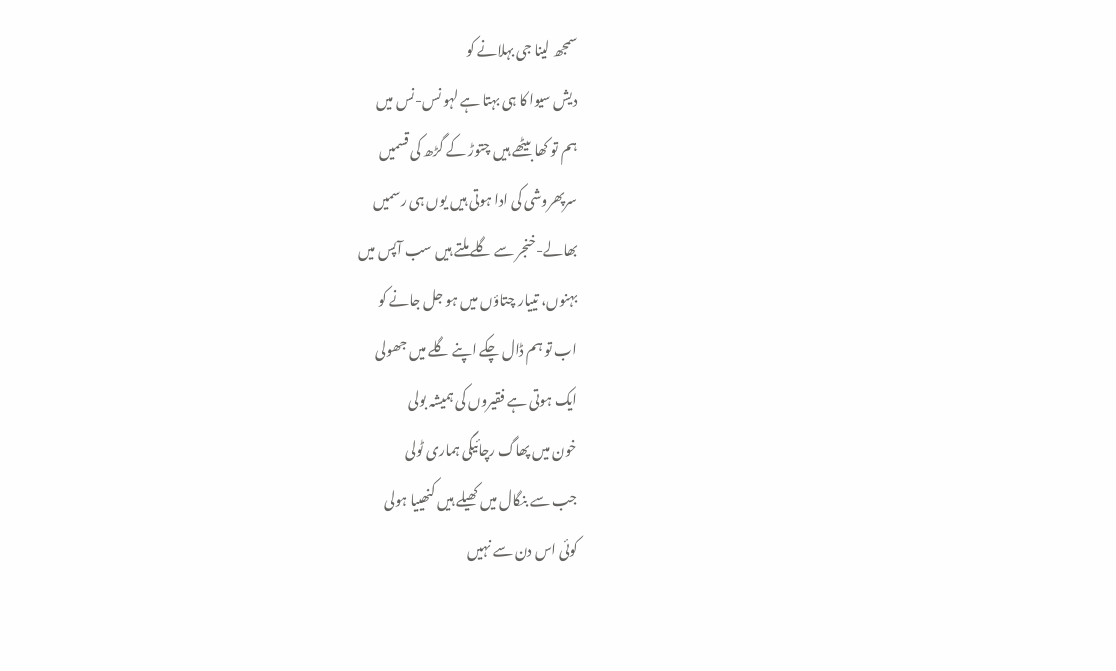سمجھ لینا جی بہلانے کو
دیش سیوا کا ہی بہتا ہے لہو نس-نس میں
ہم تو کھا بیٹھے ہیں چتوڑ کے گڑھ کی قسمیں
سرپھروشی کی ادا ہوتی ہیں یوں ہی رسمیں
بھالے-خنجر سے گلے ملتے ہیں سب آپس میں
بہنوں، تییار چتاؤں میں ہو جل جانے کو
اب تو ہم ڈال چکے اپنے گلے میں جھولی
ایک ہوتی ہے فقیروں کی ہمیشہ بولی
خون میں پھاگ رچائیگی ہماری ٹولی
جب سے بنگال میں کھیلے ہیں کنھییا ہولی
کوئی اس دن سے نہیں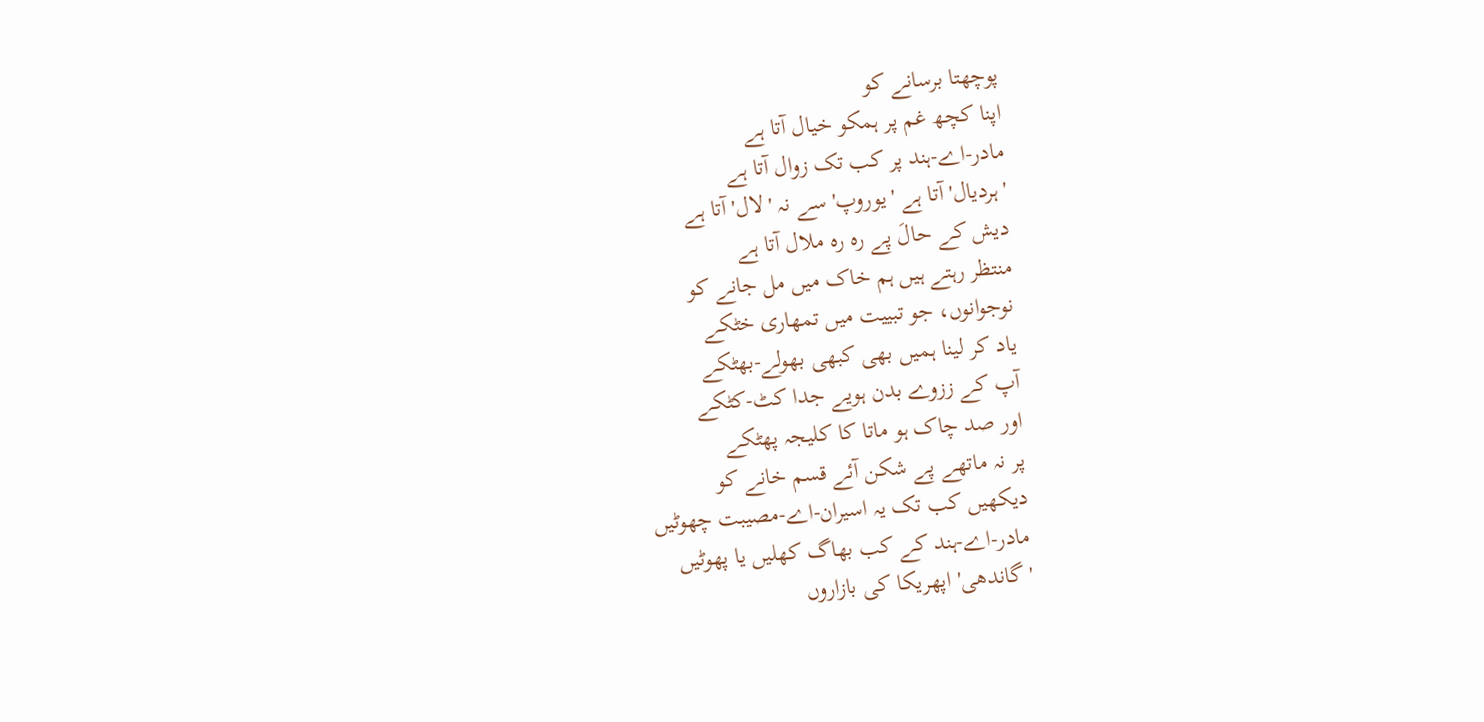پوچھتا برسانے کو
اپنا کچھ غم پر ہمکو خیال آتا ہے
مادر-اے-ہند پر کب تک زوال آتا ہے
'ہردیال' آتا ہے 'یوروپ' سے نہ 'لال' آتا ہے
دیش کے حالَ پے رہ رہ ملال آتا ہے
منتظر رہتے ہیں ہم خاک میں مل جانے کو
نوجوانوں، جو تبییت میں تمھاری خٹکے
یاد کر لینا ہمیں بھی کبھی بھولے-بھٹکے
آپ کے ززوے بدن ہویے جدا کٹ-کٹکے
اور صد چاک ہو ماتا کا کلیجہ پھٹکے
پر نہ ماتھے پے شکن آئے قسم خانے کو
دیکھیں کب تک یہ اسیران-اے-مصیبت چھوٹیں
مادر-اے-ہند کے کب بھاگ کھلیں یا پھوٹیں
'گاندھی' اپھریکا کی بازاروں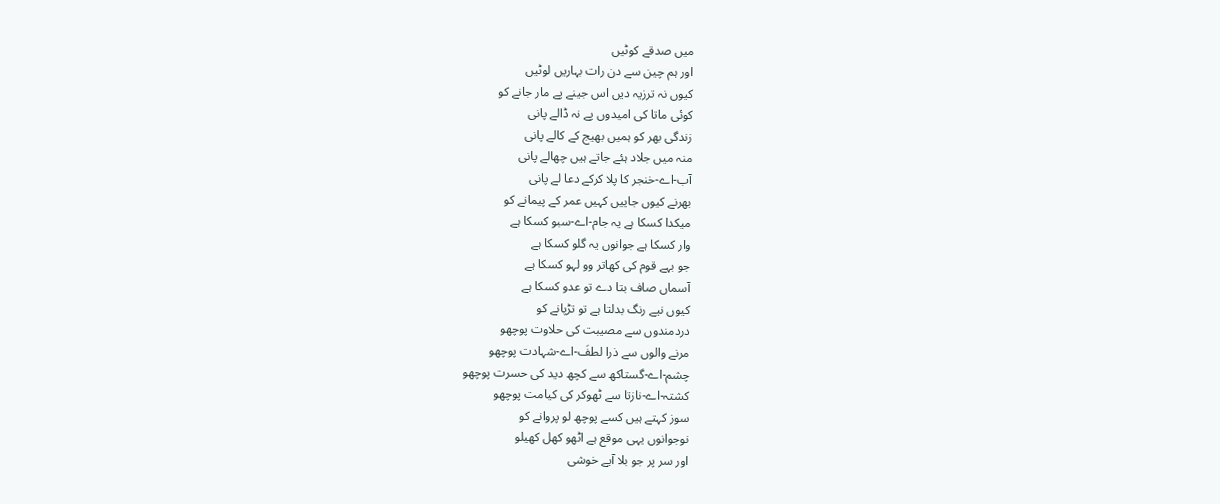میں صدقے کوٹیں
اور ہم چین سے دن رات بہاریں لوٹیں
کیوں نہ ترزیہ دیں اس جینے پے مار جانے کو
کوئی ماتا کی امیدوں پے نہ ڈالے پانی
زندگی بھر کو ہمیں بھیج کے کالے پانی
منہ میں جلاد ہئے جاتے ہیں چھالے پانی
آب-اے-خنجر کا پلا کرکے دعا لے پانی
بھرنے کیوں جاییں کہیں عمر کے پیمانے کو
میکدا کسکا ہے یہ جام-اے-سبو کسکا ہے
وار کسکا ہے جوانوں یہ گلو کسکا ہے
جو بہے قوم کی کھاتر وو لہو کسکا ہے
آسماں صاف بتا دے تو عدو کسکا ہے
کیوں نیے رنگ بدلتا ہے تو تڑپانے کو
دردمندوں سے مصیبت کی حلاوت پوچھو
مرنے والوں سے ذرا لطفَ-اے-شہادت پوچھو
چشم-اے-گستاکھ سے کچھ دید کی حسرت پوچھو
کشتہ-اے-نازتا سے ٹھوکر کی کیامت پوچھو
سوز کہتے ہیں کسے پوچھ لو پروانے کو
نوجوانوں یہی موقع ہے اٹھو کھل کھیلو
اور سر پر جو بلا آیے خوشی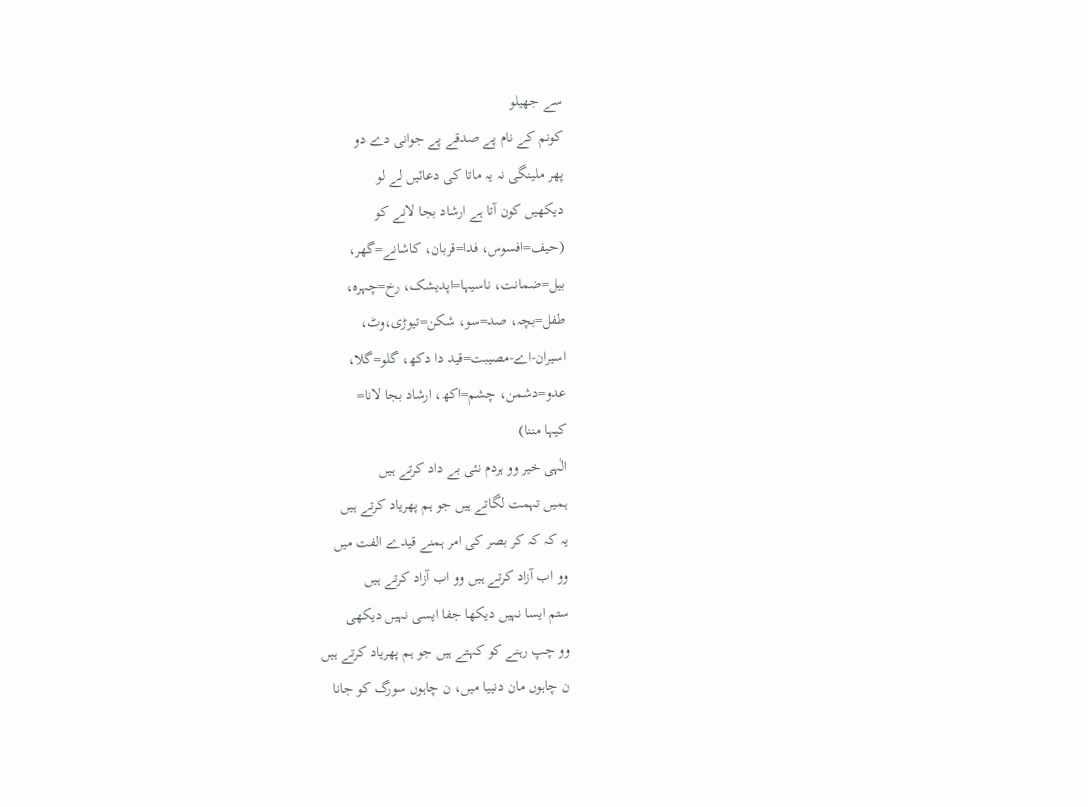سے جھیلو
کونم کے نام پے صدقے پے جوانی دے دو
پھر ملینگی نہ یہ ماتا کی دعائیں لے لو
دیکھیں کون آتا ہے ارشاد بجا لانے کو
(حیف=افسوس، فدا=قربان، کاشانے=گھر،
بیل=ضمانت، ناسیہا=اپدیشک، رخ=چہرہ،
طفل=بچہ، صد=سو، شکن=تیوڑی،وٹ،
اسیران-اے-مصیبت=قید دا دکھ، گلو=گلا،
عدو=دشمن، چشم=اکھ، ارشاد بجا لانا=
کیہا مننا)
الٰہی خیر وو ہردم نئی بے داد کرتے ہیں
ہمیں تہمت لگاتے ہیں جو ہم پھریاد کرتے ہیں
یہ کہ کہ کر بصر کی امر ہمنے قیدے الفت میں
وو اب آزاد کرتے ہیں وو اب آزاد کرتے ہیں
ستم ایسا نہیں دیکھا جفا ایسی نہیں دیکھی
وو چپ رہنے کو کہتے ہیں جو ہم پھریاد کرتے ہیں
ن چاہوں مان دنییا میں، ن چاہوں سورگ کو جانا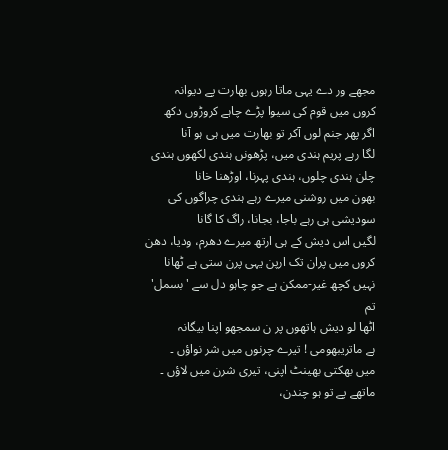مجھے ور دے یہی ماتا رہوں بھارت پے دیوانہ
کروں میں قوم کی سیوا پڑے چاہے کروڑوں دکھ
اگر پھر جنم لوں آکر تو بھارت میں ہی ہو آنا
لگا رہے پریم ہندی میں، پڑھونں ہندی لکھوں ہندی
چلن ہندی چلوں، ہندی پہرنا، اوڑھنا خانا
بھون میں روشنی میرے رہے ہندی چراگوں کی
سودیشی ہی رہے باجا، بجانا، راگ کا گانا
لگیں اس دیش کے ہی ارتھ میرے دھرم، ودیا، دھن
کروں میں پران تک ارپن یہی پرن ستی ہے ٹھانا
نہیں کچھ غیر-ممکن ہے جو چاہو دل سے 'بسمل' تم
اٹھا لو دیش ہاتھوں پر ن سمجھو اپنا بیگانہ
ہے ماتریبھومی ! تیرے چرنوں میں شر نواؤں ۔
میں بھکتی بھینٹ اپنی، تیری شرن میں لاؤں ۔
ماتھے پے تو ہو چندن،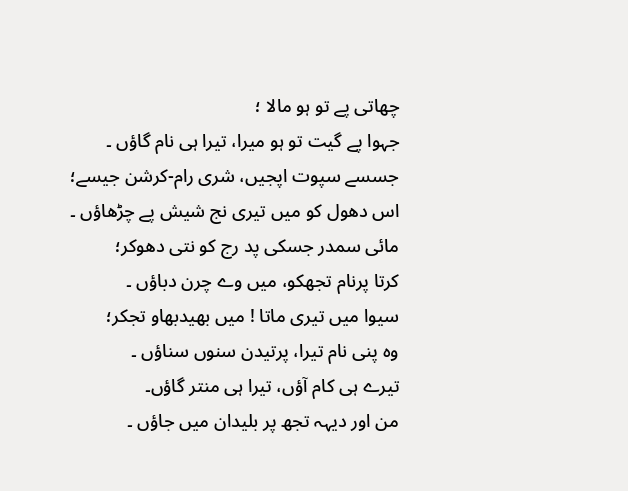چھاتی پے تو ہو مالا ؛
جہوا پے گیت تو ہو میرا، تیرا ہی نام گاؤں ۔
جسسے سپوت اپجیں، شری رام-کرشن جیسے؛
اس دھول کو میں تیری نج شیش پے چڑھاؤں ۔
مائی سمدر جسکی پد رج کو نتی دھوکر؛
کرتا پرنام تجھکو، میں وے چرن دباؤں ۔
سیوا میں تیری ماتا ! میں بھیدبھاو تجکر؛
وہ پنی نام تیرا، پرتیدن سنوں سناؤں ۔
تیرے ہی کام آؤں، تیرا ہی منتر گاؤں۔
من اور دیہہ تجھ پر بلیدان میں جاؤں ۔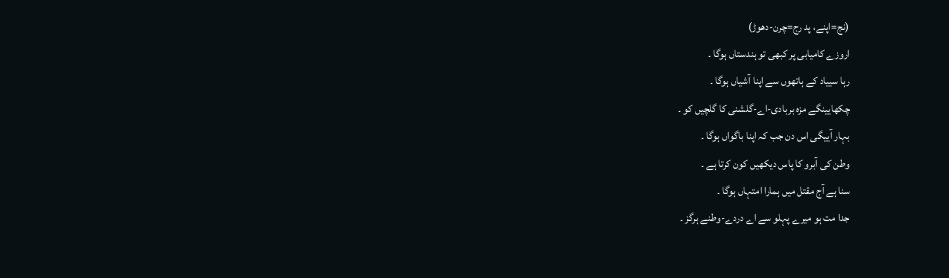(نج=اپنے، پد رج=چرن-دھوڑ)
اروزے کامیابی پر کبھی تو ہندستاں ہوگا ۔
رہا سییاد کے ہاتھوں سے اپنا آشیاں ہوگا ۔
چکھایینگے مزہ بربادی-اے-گلشنی کا گلچیں کو ۔
بہار آییگی اس دن جب کہ اپنا باگواں ہوگا ۔
وطن کی آبرو کا پاس دیکھیں کون کرتا ہے ۔
سنا ہے آج مقتل میں ہمارا امتہاں ہوگا ۔
جدا مت ہو میرے پہلو سے اے دردے-وطنے ہرگز ۔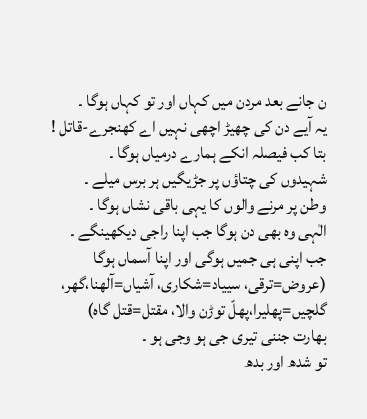ن جانے بعد مردن میں کہاں اور تو کہاں ہوگا ۔
یہ آیے دن کی چھیڑ اچھی نہیں اے کھنجرے-قاتل !
بتا کب فیصلہ انکے ہمارے درمیاں ہوگا ۔
شہیدوں کی چتاؤں پر جڑیگیں ہر برس میلے ۔
وطن پر مرنے والوں کا یہی باقی نشاں ہوگا ۔
الٰہی وہ بھی دن ہوگا جب اپنا راجی دیکھینگے ۔
جب اپنی ہی جمیں ہوگی اور اپنا آسماں ہوگا
(عروض=ترقی، سییاد=شکاری، آشیاں=آلھنا،گھر،
گلچیں=پھلیرا،پھلّ توڑن والا، مقتل=قتل گاہ)
بھارت جننی تیری جی ہو وجی ہو ۔
تو شدھ اور بدھ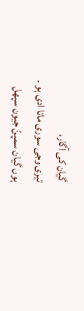گیان کی آگار،
تیری وجی سوری ماتا ادی ہو ۔
ہوں گیان سمپنّ جیون سپھل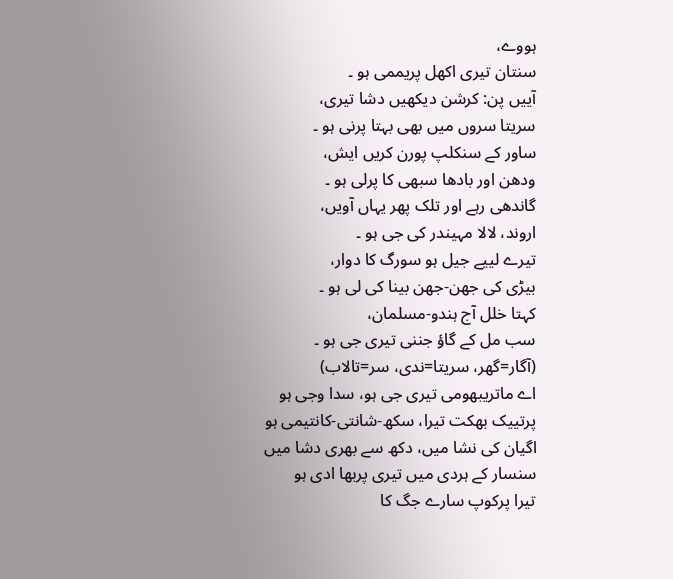ہووے،
سنتان تیری اکھل پریممی ہو ۔
آییں پن: کرشن دیکھیں دشا تیری،
سریتا سروں میں بھی بہتا پرنی ہو ۔
ساور کے سنکلپ پورن کریں ایش،
ودھن اور بادھا سبھی کا پرلی ہو ۔
گاندھی رہے اور تلک پھر یہاں آویں،
اروند، لالا مہیندر کی جی ہو ۔
تیرے لییے جیل ہو سورگ کا دوار،
بیڑی کی جھن-جھن بینا کی لی ہو ۔
کہتا خلل آج ہندو-مسلمان،
سب مل کے گاؤ جننی تیری جی ہو ۔
(آگار=گھر، سریتا=ندی، سر=تالاب)
اے ماتریبھومی تیری جی ہو، سدا وجی ہو
پرتییک بھکت تیرا، سکھ-شانتی-کانتیمی ہو
اگیان کی نشا میں، دکھ سے بھری دشا میں
سنسار کے ہردی میں تیری پربھا ادی ہو
تیرا پرکوپ سارے جگ کا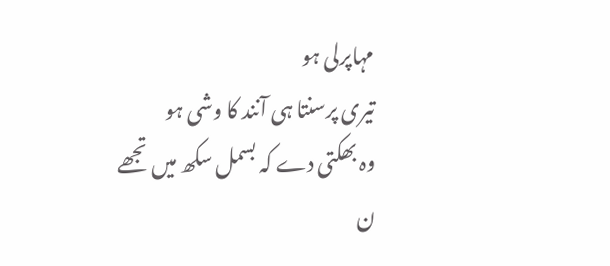مہاپرلی ہو
تیری پرسنتا ہی آنند کا وشی ہو
وہ بھکتی دے کہ بسمل سکھ میں تجھے ن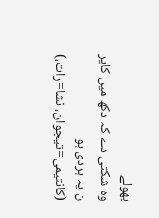بھولے
وہ شکتی دے کہ دکھ میں کایر ن یہ ہردی ہو
(کانتیمی=تیجوان، نشا=رات،)